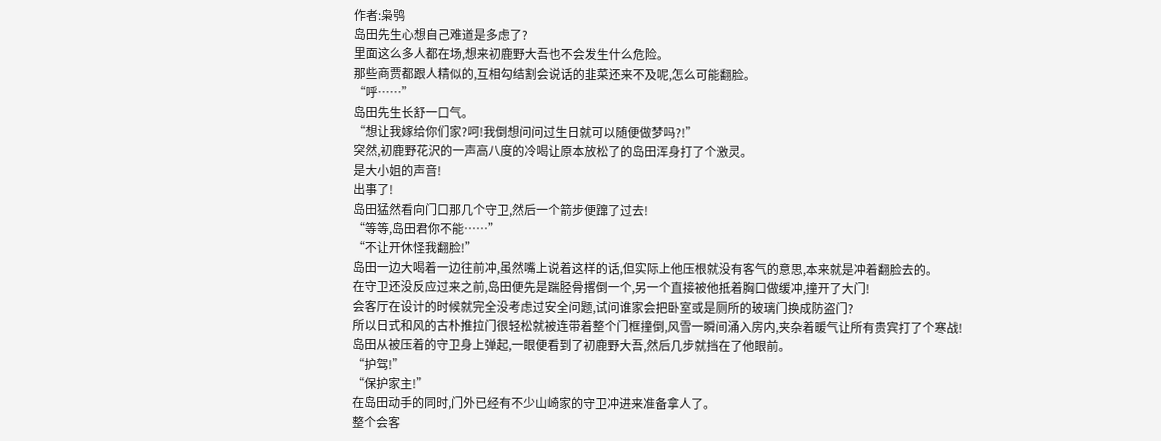作者:枭鸮
岛田先生心想自己难道是多虑了?
里面这么多人都在场,想来初鹿野大吾也不会发生什么危险。
那些商贾都跟人精似的,互相勾结割会说话的韭菜还来不及呢,怎么可能翻脸。
“呼……”
岛田先生长舒一口气。
“想让我嫁给你们家?呵!我倒想问问过生日就可以随便做梦吗?!”
突然,初鹿野花沢的一声高八度的冷喝让原本放松了的岛田浑身打了个激灵。
是大小姐的声音!
出事了!
岛田猛然看向门口那几个守卫,然后一个箭步便蹿了过去!
“等等,岛田君你不能……”
“不让开休怪我翻脸!”
岛田一边大喝着一边往前冲,虽然嘴上说着这样的话,但实际上他压根就没有客气的意思,本来就是冲着翻脸去的。
在守卫还没反应过来之前,岛田便先是踹胫骨撂倒一个,另一个直接被他抵着胸口做缓冲,撞开了大门!
会客厅在设计的时候就完全没考虑过安全问题,试问谁家会把卧室或是厕所的玻璃门换成防盗门?
所以日式和风的古朴推拉门很轻松就被连带着整个门框撞倒,风雪一瞬间涌入房内,夹杂着暖气让所有贵宾打了个寒战!
岛田从被压着的守卫身上弹起,一眼便看到了初鹿野大吾,然后几步就挡在了他眼前。
“护驾!”
“保护家主!”
在岛田动手的同时,门外已经有不少山崎家的守卫冲进来准备拿人了。
整个会客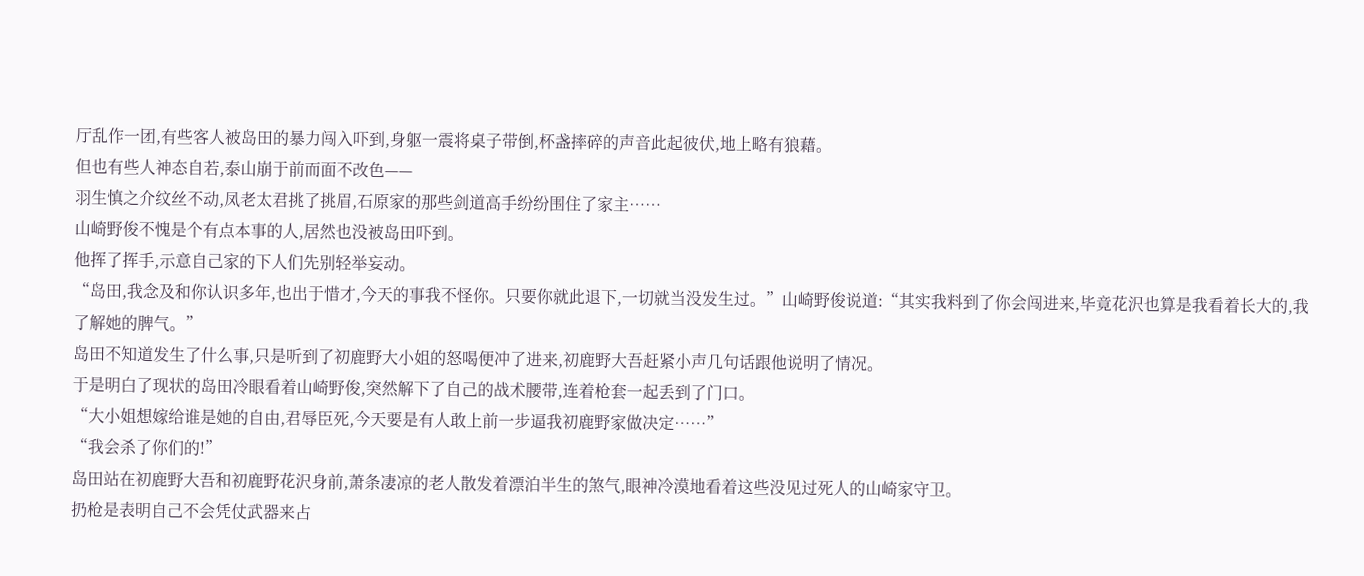厅乱作一团,有些客人被岛田的暴力闯入吓到,身躯一震将桌子带倒,杯盏摔碎的声音此起彼伏,地上略有狼藉。
但也有些人神态自若,泰山崩于前而面不改色——
羽生慎之介纹丝不动,凤老太君挑了挑眉,石原家的那些剑道高手纷纷围住了家主……
山崎野俊不愧是个有点本事的人,居然也没被岛田吓到。
他挥了挥手,示意自己家的下人们先别轻举妄动。
“岛田,我念及和你认识多年,也出于惜才,今天的事我不怪你。只要你就此退下,一切就当没发生过。”山崎野俊说道:“其实我料到了你会闯进来,毕竟花沢也算是我看着长大的,我了解她的脾气。”
岛田不知道发生了什么事,只是听到了初鹿野大小姐的怒喝便冲了进来,初鹿野大吾赶紧小声几句话跟他说明了情况。
于是明白了现状的岛田冷眼看着山崎野俊,突然解下了自己的战术腰带,连着枪套一起丢到了门口。
“大小姐想嫁给谁是她的自由,君辱臣死,今天要是有人敢上前一步逼我初鹿野家做决定……”
“我会杀了你们的!”
岛田站在初鹿野大吾和初鹿野花沢身前,萧条凄凉的老人散发着漂泊半生的煞气,眼神冷漠地看着这些没见过死人的山崎家守卫。
扔枪是表明自己不会凭仗武器来占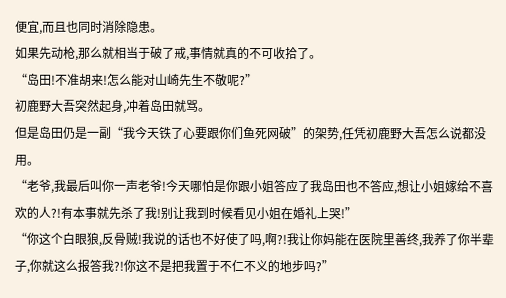便宜,而且也同时消除隐患。
如果先动枪,那么就相当于破了戒,事情就真的不可收拾了。
“岛田!不准胡来!怎么能对山崎先生不敬呢?”
初鹿野大吾突然起身,冲着岛田就骂。
但是岛田仍是一副“我今天铁了心要跟你们鱼死网破”的架势,任凭初鹿野大吾怎么说都没用。
“老爷,我最后叫你一声老爷!今天哪怕是你跟小姐答应了我岛田也不答应,想让小姐嫁给不喜欢的人?!有本事就先杀了我!别让我到时候看见小姐在婚礼上哭!”
“你这个白眼狼,反骨贼!我说的话也不好使了吗,啊?!我让你妈能在医院里善终,我养了你半辈子,你就这么报答我?!你这不是把我置于不仁不义的地步吗?”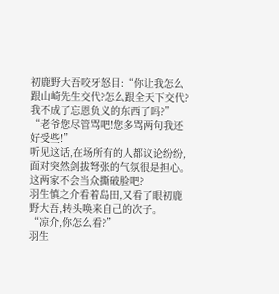初鹿野大吾咬牙怒目:“你让我怎么跟山崎先生交代?怎么跟全天下交代?我不成了忘恩负义的东西了吗?”
“老爷您尽管骂吧!您多骂两句我还好受些!”
听见这话,在场所有的人都议论纷纷,面对突然剑拔弩张的气氛很是担心。
这两家不会当众撕破脸吧?
羽生慎之介看着岛田,又看了眼初鹿野大吾,转头唤来自己的次子。
“凉介,你怎么看?”
羽生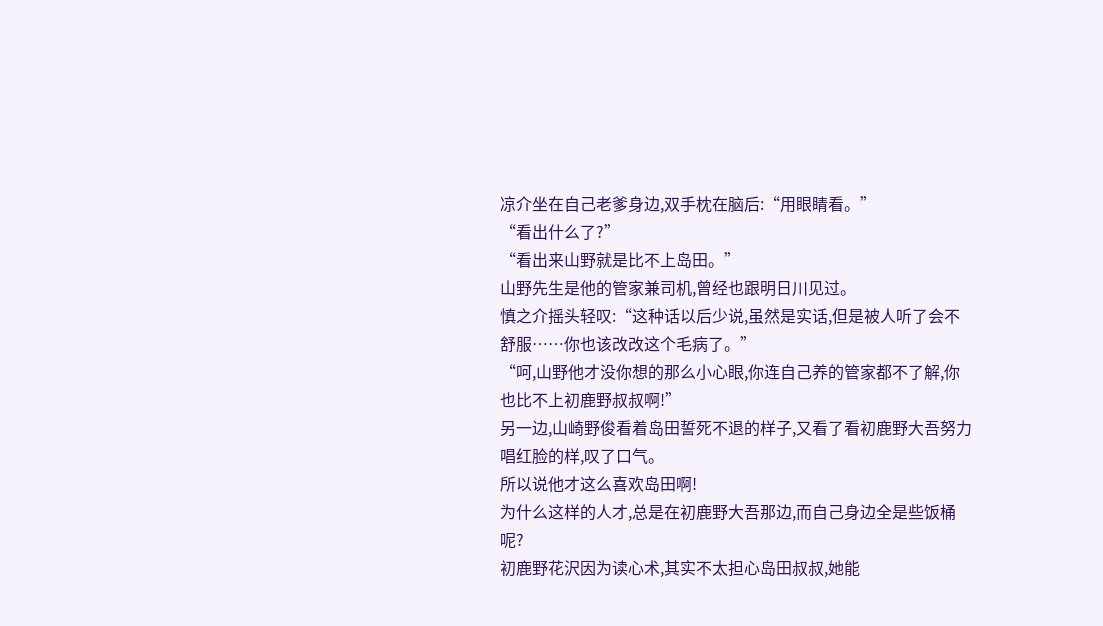凉介坐在自己老爹身边,双手枕在脑后:“用眼睛看。”
“看出什么了?”
“看出来山野就是比不上岛田。”
山野先生是他的管家兼司机,曾经也跟明日川见过。
慎之介摇头轻叹:“这种话以后少说,虽然是实话,但是被人听了会不舒服……你也该改改这个毛病了。”
“呵,山野他才没你想的那么小心眼,你连自己养的管家都不了解,你也比不上初鹿野叔叔啊!”
另一边,山崎野俊看着岛田誓死不退的样子,又看了看初鹿野大吾努力唱红脸的样,叹了口气。
所以说他才这么喜欢岛田啊!
为什么这样的人才,总是在初鹿野大吾那边,而自己身边全是些饭桶呢?
初鹿野花沢因为读心术,其实不太担心岛田叔叔,她能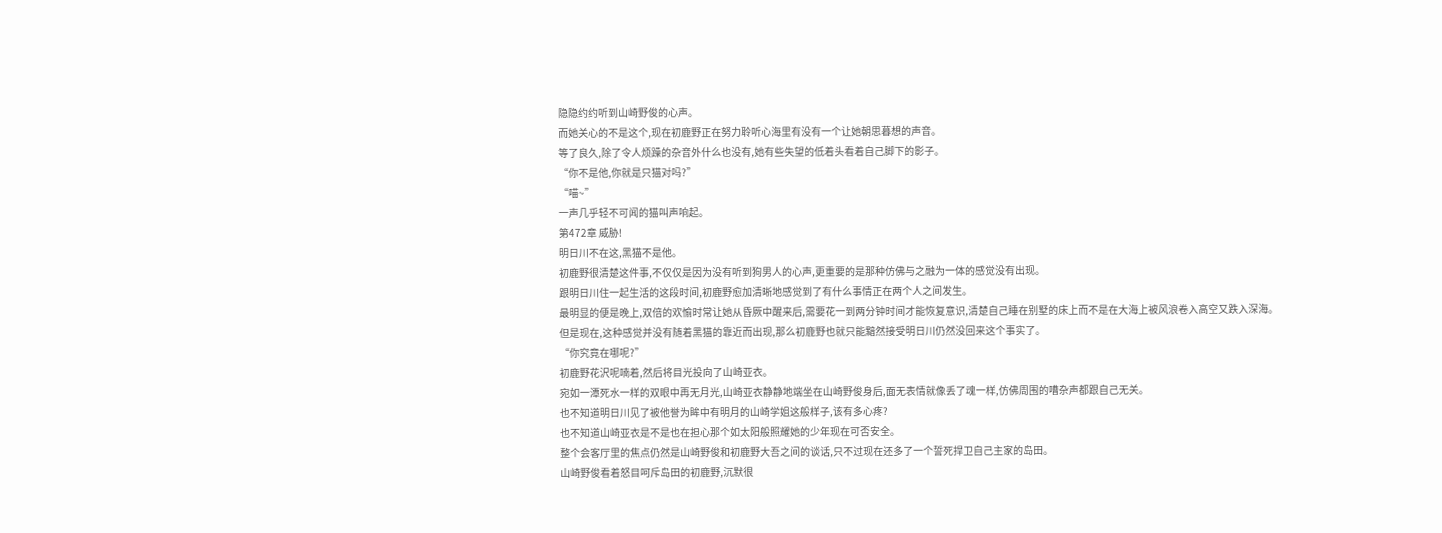隐隐约约听到山崎野俊的心声。
而她关心的不是这个,现在初鹿野正在努力聆听心海里有没有一个让她朝思暮想的声音。
等了良久,除了令人烦躁的杂音外什么也没有,她有些失望的低着头看着自己脚下的影子。
“你不是他,你就是只猫对吗?”
“喵~”
一声几乎轻不可闻的猫叫声响起。
第472章 威胁!
明日川不在这,黑猫不是他。
初鹿野很清楚这件事,不仅仅是因为没有听到狗男人的心声,更重要的是那种仿佛与之融为一体的感觉没有出现。
跟明日川住一起生活的这段时间,初鹿野愈加清晰地感觉到了有什么事情正在两个人之间发生。
最明显的便是晚上,双倍的欢愉时常让她从昏厥中醒来后,需要花一到两分钟时间才能恢复意识,清楚自己睡在别墅的床上而不是在大海上被风浪卷入高空又跌入深海。
但是现在,这种感觉并没有随着黑猫的靠近而出现,那么初鹿野也就只能黯然接受明日川仍然没回来这个事实了。
“你究竟在哪呢?”
初鹿野花沢呢喃着,然后将目光投向了山崎亚衣。
宛如一潭死水一样的双眼中再无月光,山崎亚衣静静地端坐在山崎野俊身后,面无表情就像丢了魂一样,仿佛周围的嘈杂声都跟自己无关。
也不知道明日川见了被他誉为眸中有明月的山崎学姐这般样子,该有多心疼?
也不知道山崎亚衣是不是也在担心那个如太阳般照耀她的少年现在可否安全。
整个会客厅里的焦点仍然是山崎野俊和初鹿野大吾之间的谈话,只不过现在还多了一个誓死捍卫自己主家的岛田。
山崎野俊看着怒目呵斥岛田的初鹿野,沉默很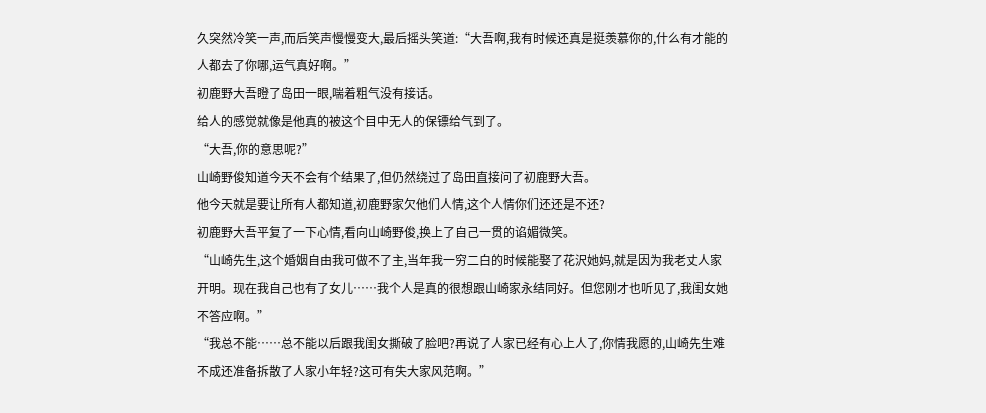久突然冷笑一声,而后笑声慢慢变大,最后摇头笑道:“大吾啊,我有时候还真是挺羡慕你的,什么有才能的人都去了你哪,运气真好啊。”
初鹿野大吾瞪了岛田一眼,喘着粗气没有接话。
给人的感觉就像是他真的被这个目中无人的保镖给气到了。
“大吾,你的意思呢?”
山崎野俊知道今天不会有个结果了,但仍然绕过了岛田直接问了初鹿野大吾。
他今天就是要让所有人都知道,初鹿野家欠他们人情,这个人情你们还还是不还?
初鹿野大吾平复了一下心情,看向山崎野俊,换上了自己一贯的谄媚微笑。
“山崎先生,这个婚姻自由我可做不了主,当年我一穷二白的时候能娶了花沢她妈,就是因为我老丈人家开明。现在我自己也有了女儿……我个人是真的很想跟山崎家永结同好。但您刚才也听见了,我闺女她不答应啊。”
“我总不能……总不能以后跟我闺女撕破了脸吧?再说了人家已经有心上人了,你情我愿的,山崎先生难不成还准备拆散了人家小年轻?这可有失大家风范啊。”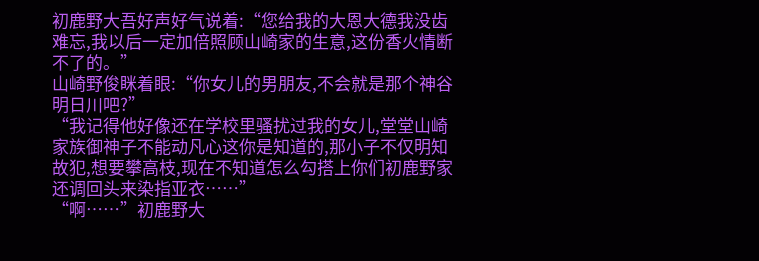初鹿野大吾好声好气说着:“您给我的大恩大德我没齿难忘,我以后一定加倍照顾山崎家的生意,这份香火情断不了的。”
山崎野俊眯着眼:“你女儿的男朋友,不会就是那个神谷明日川吧?”
“我记得他好像还在学校里骚扰过我的女儿,堂堂山崎家族御神子不能动凡心这你是知道的,那小子不仅明知故犯,想要攀高枝,现在不知道怎么勾搭上你们初鹿野家还调回头来染指亚衣……”
“啊……”初鹿野大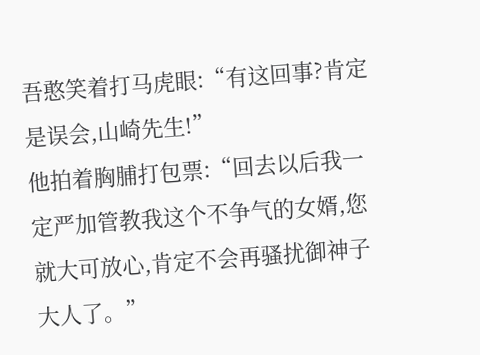吾憨笑着打马虎眼:“有这回事?肯定是误会,山崎先生!”
他拍着胸脯打包票:“回去以后我一定严加管教我这个不争气的女婿,您就大可放心,肯定不会再骚扰御神子大人了。”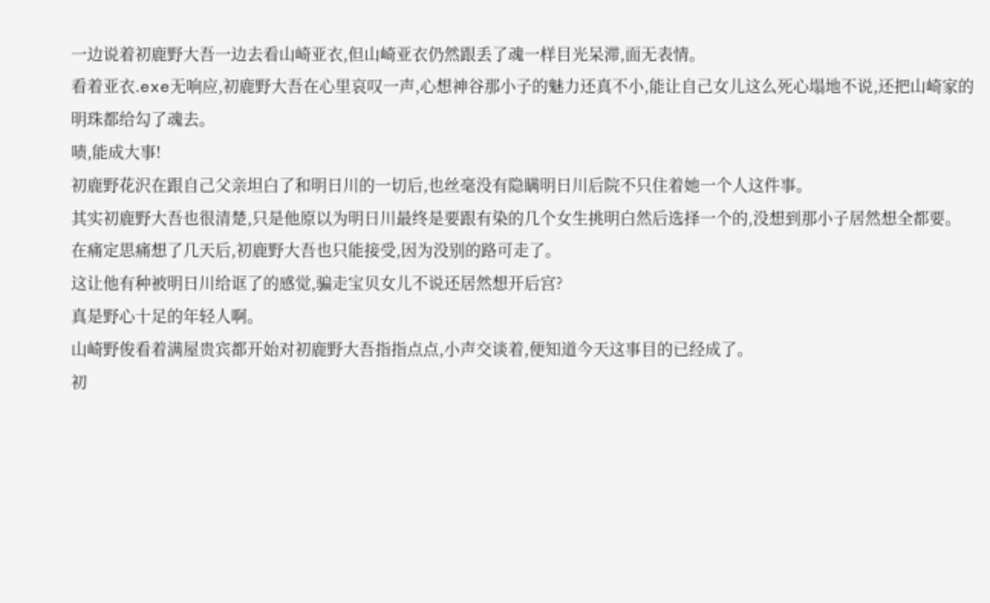一边说着初鹿野大吾一边去看山崎亚衣,但山崎亚衣仍然跟丢了魂一样目光呆滞,面无表情。
看着亚衣.exe无响应,初鹿野大吾在心里哀叹一声,心想神谷那小子的魅力还真不小,能让自己女儿这么死心塌地不说,还把山崎家的明珠都给勾了魂去。
啧,能成大事!
初鹿野花沢在跟自己父亲坦白了和明日川的一切后,也丝毫没有隐瞒明日川后院不只住着她一个人这件事。
其实初鹿野大吾也很清楚,只是他原以为明日川最终是要跟有染的几个女生挑明白然后选择一个的,没想到那小子居然想全都要。
在痛定思痛想了几天后,初鹿野大吾也只能接受,因为没别的路可走了。
这让他有种被明日川给诓了的感觉,骗走宝贝女儿不说还居然想开后宫?
真是野心十足的年轻人啊。
山崎野俊看着满屋贵宾都开始对初鹿野大吾指指点点,小声交谈着,便知道今天这事目的已经成了。
初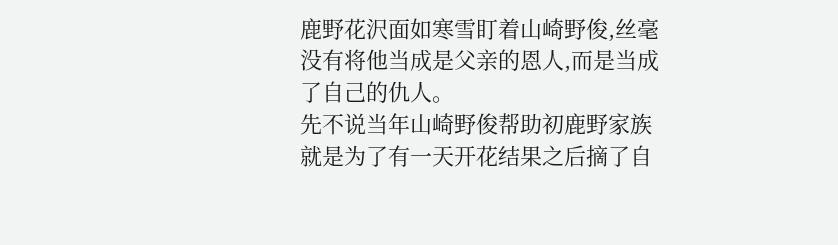鹿野花沢面如寒雪盯着山崎野俊,丝毫没有将他当成是父亲的恩人,而是当成了自己的仇人。
先不说当年山崎野俊帮助初鹿野家族就是为了有一天开花结果之后摘了自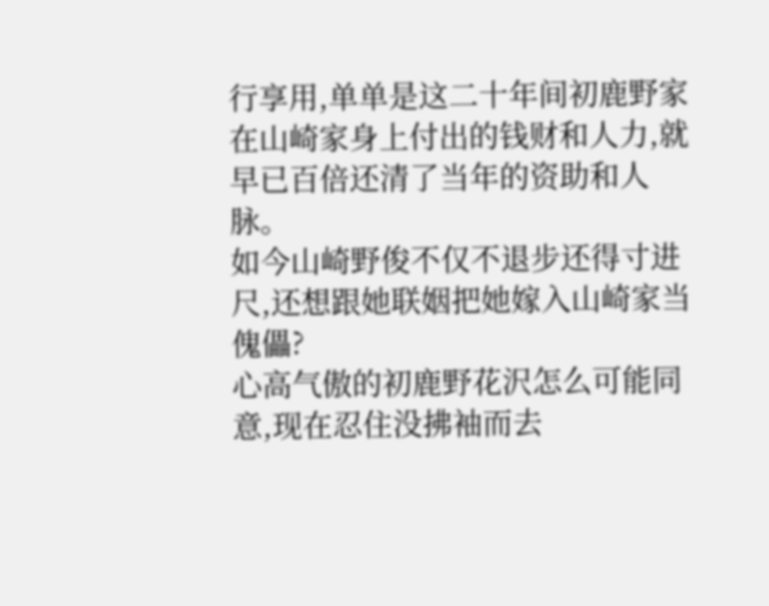行享用,单单是这二十年间初鹿野家在山崎家身上付出的钱财和人力,就早已百倍还清了当年的资助和人脉。
如今山崎野俊不仅不退步还得寸进尺,还想跟她联姻把她嫁入山崎家当傀儡?
心高气傲的初鹿野花沢怎么可能同意,现在忍住没拂袖而去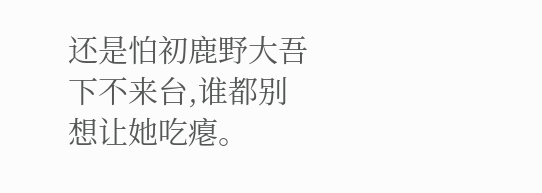还是怕初鹿野大吾下不来台,谁都别想让她吃瘪。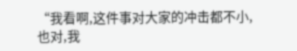“我看啊,这件事对大家的冲击都不小,也对,我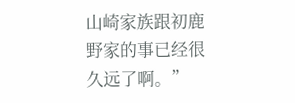山崎家族跟初鹿野家的事已经很久远了啊。”